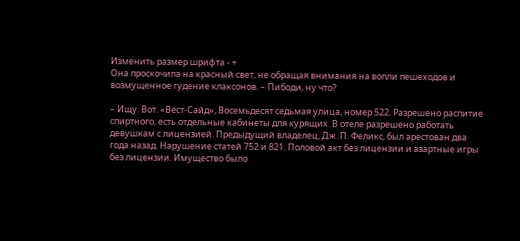Изменить размер шрифта - +
Она проскочила на красный свет, не обращая внимания на вопли пешеходов и возмущенное гудение клаксонов. – Пибоди, ну что?

– Ищу. Вот. «Вест-Сайд», Восемьдесят седьмая улица, номер 522. Разрешено распитие спиртного, есть отдельные кабинеты для курящих. В отеле разрешено работать девушкам с лицензией. Предыдущий владелец, Дж. П. Феликс, был арестован два года назад. Нарушение статей 752 и 821. Половой акт без лицензии и азартные игры без лицензии. Имущество было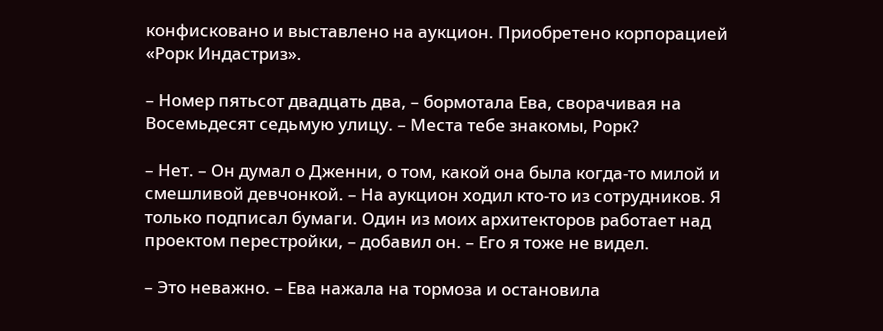конфисковано и выставлено на аукцион. Приобретено корпорацией «Рорк Индастриз».

– Номер пятьсот двадцать два, – бормотала Ева, сворачивая на Восемьдесят седьмую улицу. – Места тебе знакомы, Рорк?

– Нет. – Он думал о Дженни, о том, какой она была когда-то милой и смешливой девчонкой. – На аукцион ходил кто-то из сотрудников. Я только подписал бумаги. Один из моих архитекторов работает над проектом перестройки, – добавил он. – Его я тоже не видел.

– Это неважно. – Ева нажала на тормоза и остановила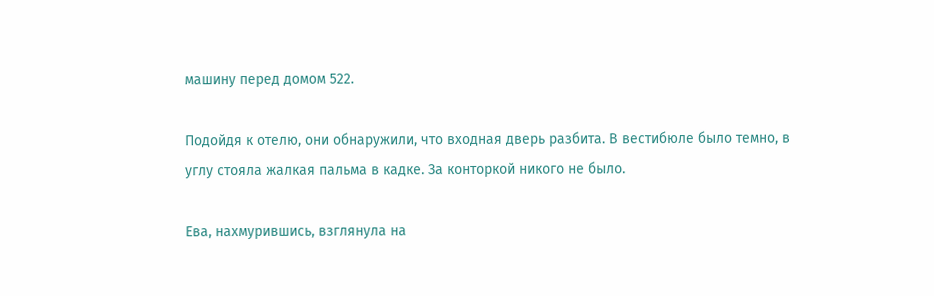машину перед домом 522.

Подойдя к отелю, они обнаружили, что входная дверь разбита. В вестибюле было темно, в углу стояла жалкая пальма в кадке. За конторкой никого не было.

Ева, нахмурившись, взглянула на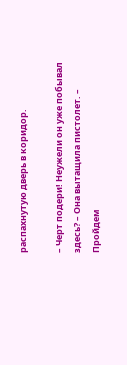распахнутую дверь в коридор.

– Черт подери! Неужели он уже побывал здесь? – Она вытащила пистолет. – Пройдем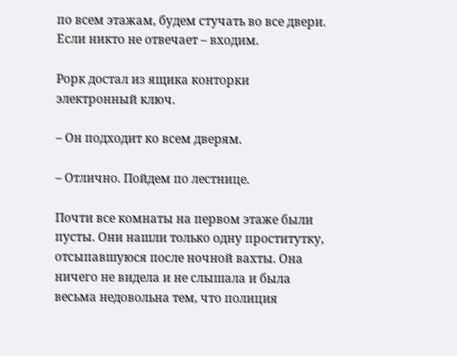по всем этажам, будем стучать во все двери. Если никто не отвечает – входим.

Рорк достал из ящика конторки электронный ключ.

– Он подходит ко всем дверям.

– Отлично. Пойдем по лестнице.

Почти все комнаты на первом этаже были пусты. Они нашли только одну проститутку, отсыпавшуюся после ночной вахты. Она ничего не видела и не слышала и была весьма недовольна тем, что полиция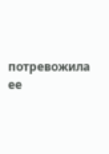потревожила ее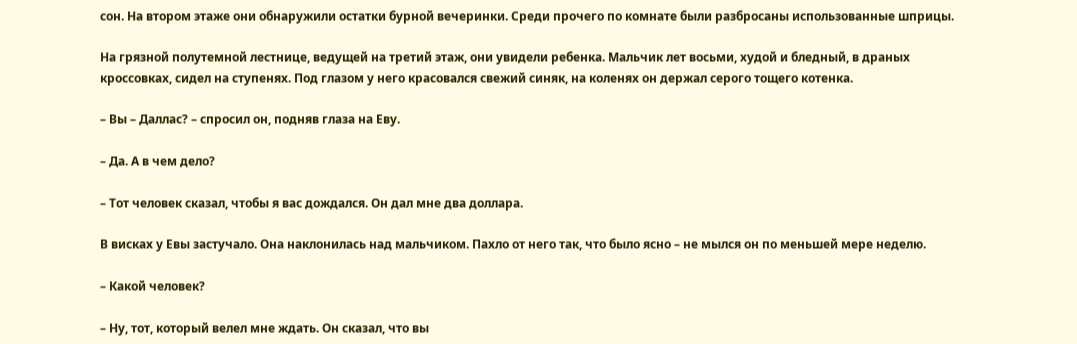сон. На втором этаже они обнаружили остатки бурной вечеринки. Среди прочего по комнате были разбросаны использованные шприцы.

На грязной полутемной лестнице, ведущей на третий этаж, они увидели ребенка. Мальчик лет восьми, худой и бледный, в драных кроссовках, сидел на ступенях. Под глазом у него красовался свежий синяк, на коленях он держал серого тощего котенка.

– Вы – Даллас? – спросил он, подняв глаза на Еву.

– Да. А в чем дело?

– Тот человек сказал, чтобы я вас дождался. Он дал мне два доллара.

В висках у Евы застучало. Она наклонилась над мальчиком. Пахло от него так, что было ясно – не мылся он по меньшей мере неделю.

– Какой человек?

– Ну, тот, который велел мне ждать. Он сказал, что вы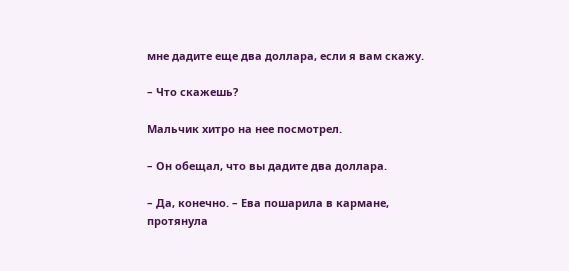мне дадите еще два доллара, если я вам скажу.

– Что скажешь?

Мальчик хитро на нее посмотрел.

– Он обещал, что вы дадите два доллара.

– Да, конечно. – Ева пошарила в кармане, протянула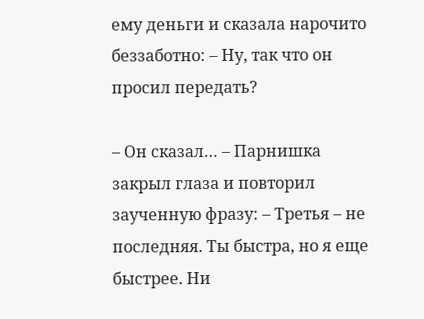ему деньги и сказала нарочито беззаботно: – Ну, так что он просил передать?

– Он сказал… – Парнишка закрыл глаза и повторил заученную фразу: – Третья – не последняя. Ты быстра, но я еще быстрее. Ни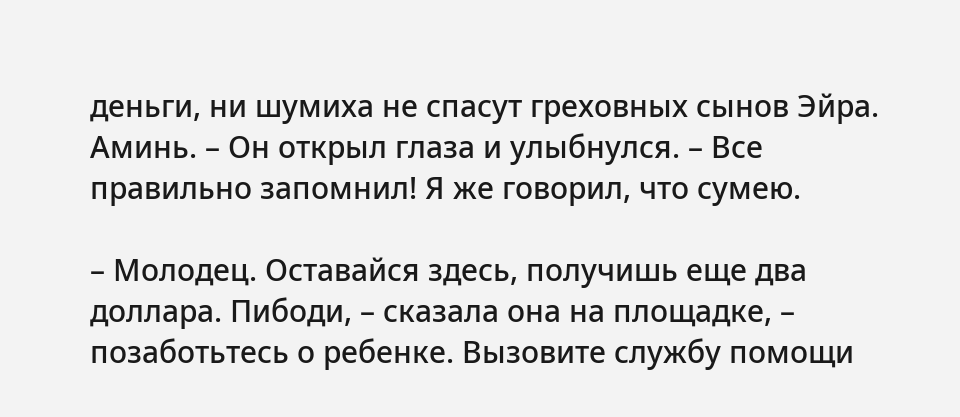деньги, ни шумиха не спасут греховных сынов Эйра. Аминь. – Он открыл глаза и улыбнулся. – Все правильно запомнил! Я же говорил, что сумею.

– Молодец. Оставайся здесь, получишь еще два доллара. Пибоди, – сказала она на площадке, – позаботьтесь о ребенке. Вызовите службу помощи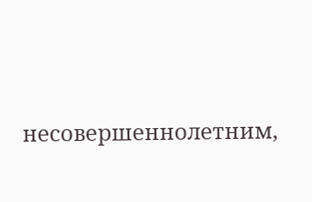несовершеннолетним,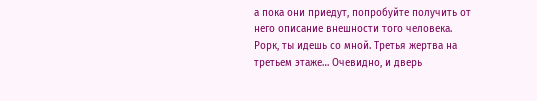а пока они приедут, попробуйте получить от него описание внешности того человека. Рорк, ты идешь со мной. Третья жертва на третьем этаже… Очевидно, и дверь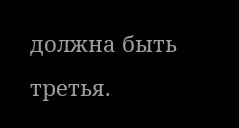должна быть третья.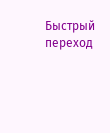Быстрый переход